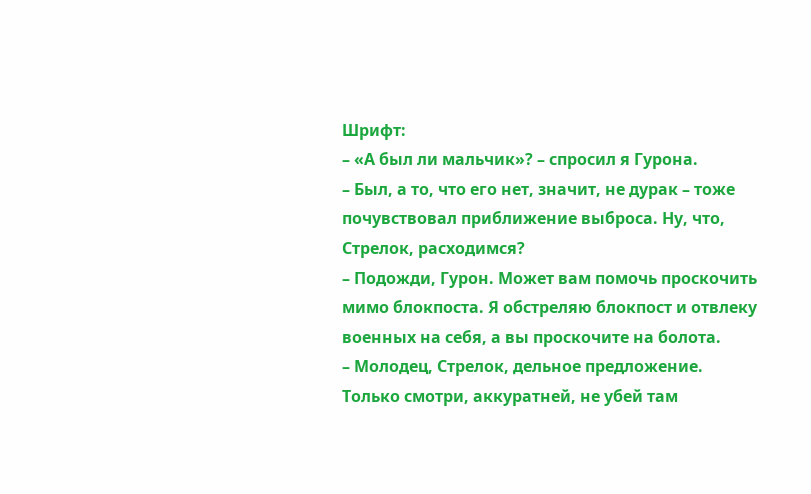Шрифт:
– «А был ли мальчик»? – спросил я Гурона.
– Был, а то, что его нет, значит, не дурак – тоже почувствовал приближение выброса. Ну, что, Стрелок, расходимся?
– Подожди, Гурон. Может вам помочь проскочить мимо блокпоста. Я обстреляю блокпост и отвлеку военных на себя, а вы проскочите на болота.
– Молодец, Стрелок, дельное предложение. Только смотри, аккуратней, не убей там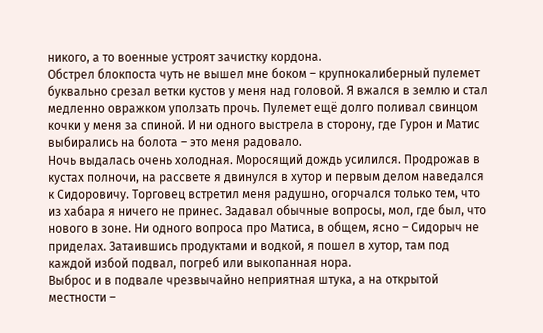никого, а то военные устроят зачистку кордона.
Обстрел блокпоста чуть не вышел мне боком – крупнокалиберный пулемет буквально срезал ветки кустов у меня над головой. Я вжался в землю и стал медленно овражком уползать прочь. Пулемет ещё долго поливал свинцом кочки у меня за спиной. И ни одного выстрела в сторону, где Гурон и Матис выбирались на болота – это меня радовало.
Ночь выдалась очень холодная. Моросящий дождь усилился. Продрожав в кустах полночи, на рассвете я двинулся в хутор и первым делом наведался к Сидоровичу. Торговец встретил меня радушно, огорчался только тем, что из хабара я ничего не принес. Задавал обычные вопросы, мол, где был, что нового в зоне. Ни одного вопроса про Матиса, в общем, ясно – Сидорыч не приделах. Затаившись продуктами и водкой, я пошел в хутор, там под каждой избой подвал, погреб или выкопанная нора.
Выброс и в подвале чрезвычайно неприятная штука, а на открытой местности –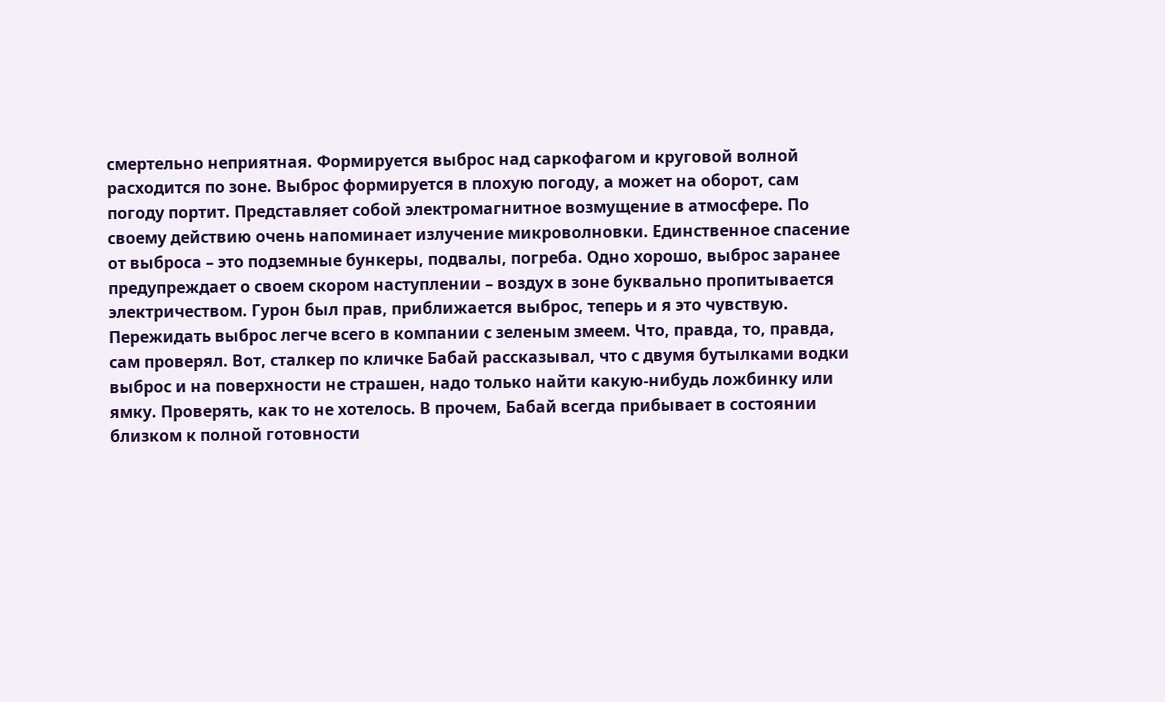смертельно неприятная. Формируется выброс над саркофагом и круговой волной расходится по зоне. Выброс формируется в плохую погоду, а может на оборот, сам погоду портит. Представляет собой электромагнитное возмущение в атмосфере. По своему действию очень напоминает излучение микроволновки. Единственное спасение от выброса – это подземные бункеры, подвалы, погреба. Одно хорошо, выброс заранее предупреждает о своем скором наступлении – воздух в зоне буквально пропитывается электричеством. Гурон был прав, приближается выброс, теперь и я это чувствую. Пережидать выброс легче всего в компании с зеленым змеем. Что, правда, то, правда, сам проверял. Вот, сталкер по кличке Бабай рассказывал, что с двумя бутылками водки выброс и на поверхности не страшен, надо только найти какую-нибудь ложбинку или ямку. Проверять, как то не хотелось. В прочем, Бабай всегда прибывает в состоянии близком к полной готовности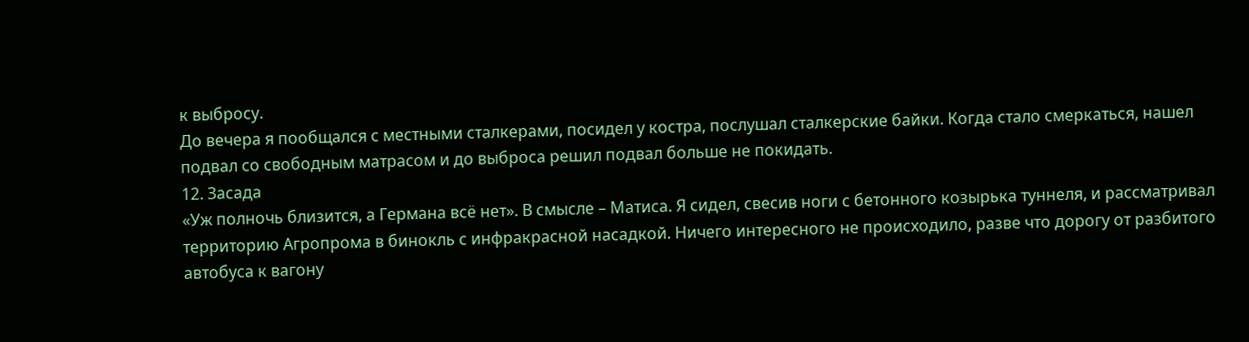к выбросу.
До вечера я пообщался с местными сталкерами, посидел у костра, послушал сталкерские байки. Когда стало смеркаться, нашел подвал со свободным матрасом и до выброса решил подвал больше не покидать.
12. Засада
«Уж полночь близится, а Германа всё нет». В смысле – Матиса. Я сидел, свесив ноги с бетонного козырька туннеля, и рассматривал территорию Агропрома в бинокль с инфракрасной насадкой. Ничего интересного не происходило, разве что дорогу от разбитого автобуса к вагону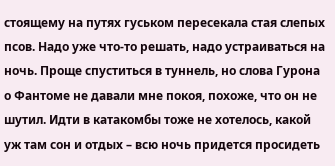стоящему на путях гуськом пересекала стая слепых псов. Надо уже что-то решать, надо устраиваться на ночь. Проще спуститься в туннель, но слова Гурона о Фантоме не давали мне покоя, похоже, что он не шутил. Идти в катакомбы тоже не хотелось, какой уж там сон и отдых – всю ночь придется просидеть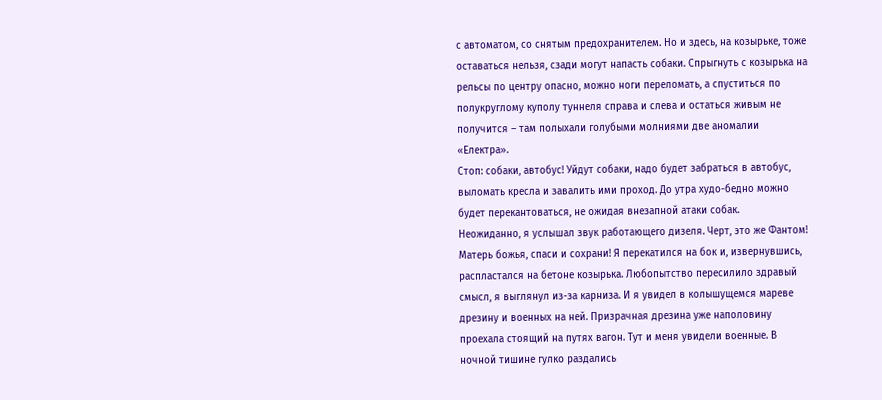с автоматом, со снятым предохранителем. Но и здесь, на козырьке, тоже оставаться нельзя, сзади могут напасть собаки. Спрыгнуть с козырька на рельсы по центру опасно, можно ноги переломать, а спуститься по полукруглому куполу туннеля справа и слева и остаться живым не получится – там полыхали голубыми молниями две аномалии «Електра».
Стоп: собаки, автобус! Уйдут собаки, надо будет забраться в автобус, выломать кресла и завалить ими проход. До утра худо-бедно можно будет перекантоваться, не ожидая внезапной атаки собак.
Неожиданно, я услышал звук работающего дизеля. Черт, это же Фантом! Матерь божья, спаси и сохрани! Я перекатился на бок и, извернувшись, распластался на бетоне козырька. Любопытство пересилило здравый смысл, я выглянул из-за карниза. И я увидел в колышущемся мареве дрезину и военных на ней. Призрачная дрезина уже наполовину проехала стоящий на путях вагон. Тут и меня увидели военные. В ночной тишине гулко раздались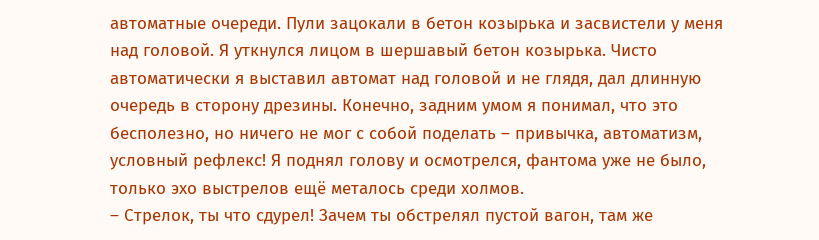автоматные очереди. Пули зацокали в бетон козырька и засвистели у меня над головой. Я уткнулся лицом в шершавый бетон козырька. Чисто автоматически я выставил автомат над головой и не глядя, дал длинную очередь в сторону дрезины. Конечно, задним умом я понимал, что это бесполезно, но ничего не мог с собой поделать – привычка, автоматизм, условный рефлекс! Я поднял голову и осмотрелся, фантома уже не было, только эхо выстрелов ещё металось среди холмов.
– Стрелок, ты что сдурел! Зачем ты обстрелял пустой вагон, там же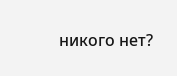никого нет?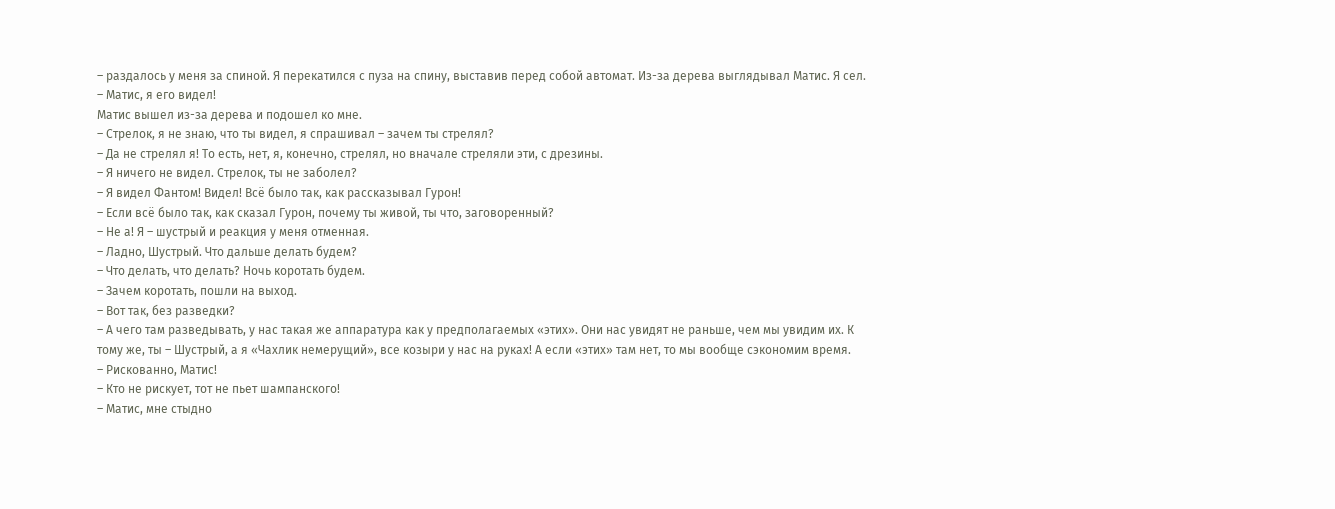– раздалось у меня за спиной. Я перекатился с пуза на спину, выставив перед собой автомат. Из-за дерева выглядывал Матис. Я сел.
– Матис, я его видел!
Матис вышел из-за дерева и подошел ко мне.
– Стрелок, я не знаю, что ты видел, я спрашивал – зачем ты стрелял?
– Да не стрелял я! То есть, нет, я, конечно, стрелял, но вначале стреляли эти, с дрезины.
– Я ничего не видел. Стрелок, ты не заболел?
– Я видел Фантом! Видел! Всё было так, как рассказывал Гурон!
– Если всё было так, как сказал Гурон, почему ты живой, ты что, заговоренный?
– Не а! Я – шустрый и реакция у меня отменная.
– Ладно, Шустрый. Что дальше делать будем?
– Что делать, что делать? Ночь коротать будем.
– Зачем коротать, пошли на выход.
– Вот так, без разведки?
– А чего там разведывать, у нас такая же аппаратура как у предполагаемых «этих». Они нас увидят не раньше, чем мы увидим их. К тому же, ты – Шустрый, а я «Чахлик немерущий», все козыри у нас на руках! А если «этих» там нет, то мы вообще сэкономим время.
– Рискованно, Матис!
– Кто не рискует, тот не пьет шампанского!
– Матис, мне стыдно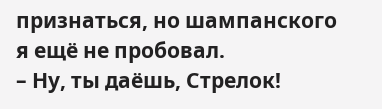признаться, но шампанского я ещё не пробовал.
– Ну, ты даёшь, Стрелок!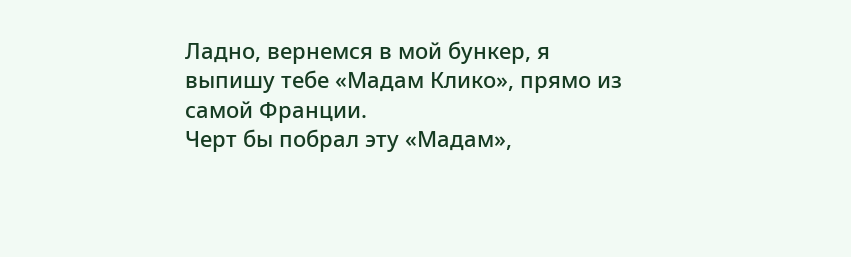Ладно, вернемся в мой бункер, я выпишу тебе «Мадам Клико», прямо из самой Франции.
Черт бы побрал эту «Мадам»,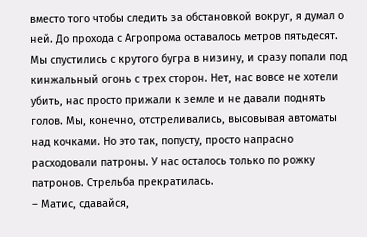вместо того чтобы следить за обстановкой вокруг, я думал о ней. До прохода с Агропрома оставалось метров пятьдесят. Мы спустились с крутого бугра в низину, и сразу попали под кинжальный огонь с трех сторон. Нет, нас вовсе не хотели убить, нас просто прижали к земле и не давали поднять голов. Мы, конечно, отстреливались, высовывая автоматы над кочками. Но это так, попусту, просто напрасно расходовали патроны. У нас осталось только по рожку патронов. Стрельба прекратилась.
– Матис, сдавайся,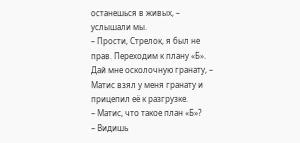останешься в живых, – услышали мы.
– Прости, Стрелок, я был не прав. Переходим к плану «Б». Дай мне осколочную гранату, – Матис взял у меня гранату и прицепил её к разгрузке.
– Матис, что такое план «Б»?
– Видишь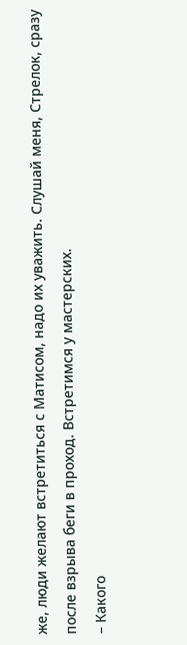же, люди желают встретиться с Матисом, надо их уважить. Слушай меня, Стрелок, сразу после взрыва беги в проход. Встретимся у мастерских.
– Какого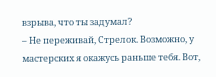взрыва, что ты задумал?
– Не переживай, Стрелок. Возможно, у мастерских я окажусь раньше тебя. Вот,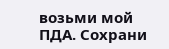возьми мой ПДА. Сохрани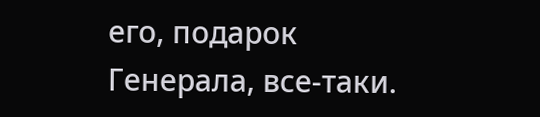его, подарок Генерала, все-таки.